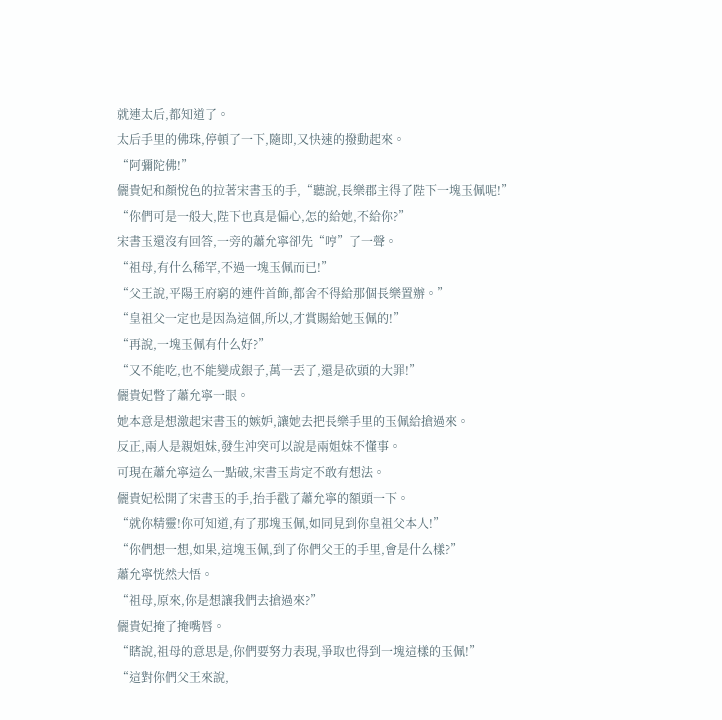就連太后,都知道了。
太后手里的佛珠,停頓了一下,隨即,又快速的撥動起來。
“阿彌陀佛!”
儷貴妃和顏悅色的拉著宋書玉的手,“聽說,長樂郡主得了陛下一塊玉佩呢!”
“你們可是一般大,陛下也真是偏心,怎的給她,不給你?”
宋書玉還沒有回答,一旁的蕭允寧卻先“哼”了一聲。
“祖母,有什么稀罕,不過一塊玉佩而已!”
“父王說,平陽王府窮的連件首飾,都舍不得給那個長樂置辦。”
“皇祖父一定也是因為這個,所以,才賞賜給她玉佩的!”
“再說,一塊玉佩有什么好?”
“又不能吃,也不能變成銀子,萬一丟了,還是砍頭的大罪!”
儷貴妃瞥了蕭允寧一眼。
她本意是想激起宋書玉的嫉妒,讓她去把長樂手里的玉佩給搶過來。
反正,兩人是親姐妹,發生沖突可以說是兩姐妹不懂事。
可現在蕭允寧這么一點破,宋書玉肯定不敢有想法。
儷貴妃松開了宋書玉的手,抬手戳了蕭允寧的額頭一下。
“就你精靈!你可知道,有了那塊玉佩,如同見到你皇祖父本人!”
“你們想一想,如果,這塊玉佩,到了你們父王的手里,會是什么樣?”
蕭允寧恍然大悟。
“祖母,原來,你是想讓我們去搶過來?”
儷貴妃掩了掩嘴唇。
“瞎說,祖母的意思是,你們要努力表現,爭取也得到一塊這樣的玉佩!”
“這對你們父王來說,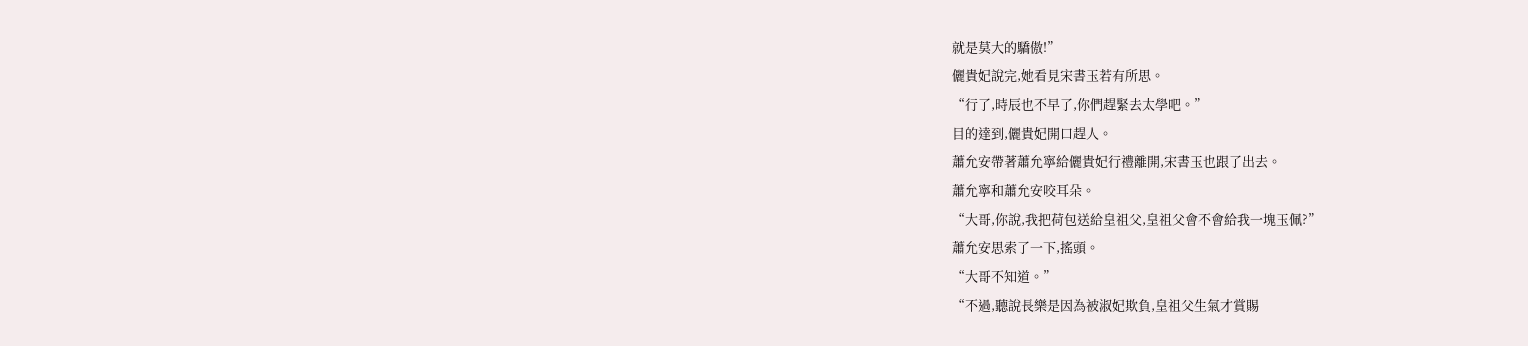就是莫大的驕傲!”
儷貴妃說完,她看見宋書玉若有所思。
“行了,時辰也不早了,你們趕緊去太學吧。”
目的達到,儷貴妃開口趕人。
蕭允安帶著蕭允寧給儷貴妃行禮離開,宋書玉也跟了出去。
蕭允寧和蕭允安咬耳朵。
“大哥,你說,我把荷包送給皇祖父,皇祖父會不會給我一塊玉佩?”
蕭允安思索了一下,搖頭。
“大哥不知道。”
“不過,聽說長樂是因為被淑妃欺負,皇祖父生氣才賞賜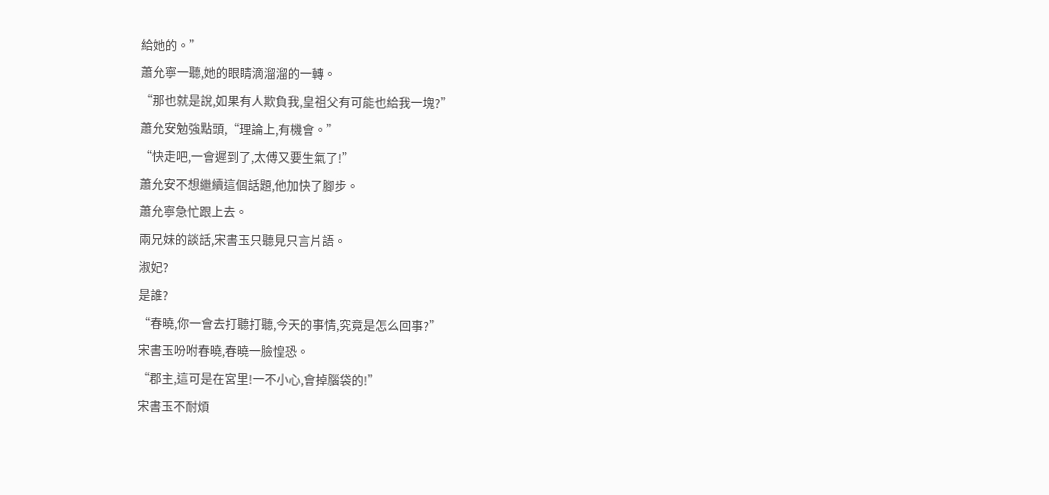給她的。”
蕭允寧一聽,她的眼睛滴溜溜的一轉。
“那也就是說,如果有人欺負我,皇祖父有可能也給我一塊?”
蕭允安勉強點頭,“理論上,有機會。”
“快走吧,一會遲到了,太傅又要生氣了!”
蕭允安不想繼續這個話題,他加快了腳步。
蕭允寧急忙跟上去。
兩兄妹的談話,宋書玉只聽見只言片語。
淑妃?
是誰?
“春曉,你一會去打聽打聽,今天的事情,究竟是怎么回事?”
宋書玉吩咐春曉,春曉一臉惶恐。
“郡主,這可是在宮里!一不小心,會掉腦袋的!”
宋書玉不耐煩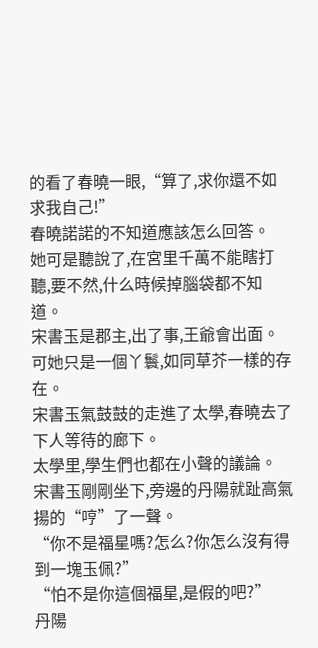的看了春曉一眼,“算了,求你還不如求我自己!”
春曉諾諾的不知道應該怎么回答。
她可是聽說了,在宮里千萬不能瞎打聽,要不然,什么時候掉腦袋都不知道。
宋書玉是郡主,出了事,王爺會出面。
可她只是一個丫鬟,如同草芥一樣的存在。
宋書玉氣鼓鼓的走進了太學,春曉去了下人等待的廊下。
太學里,學生們也都在小聲的議論。
宋書玉剛剛坐下,旁邊的丹陽就趾高氣揚的“哼”了一聲。
“你不是福星嗎?怎么?你怎么沒有得到一塊玉佩?”
“怕不是你這個福星,是假的吧?”
丹陽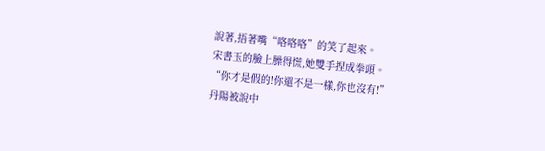說著,捂著嘴“咯咯咯”的笑了起來。
宋書玉的臉上臊得慌,她雙手捏成拳頭。
“你才是假的!你還不是一樣,你也沒有!”
丹陽被說中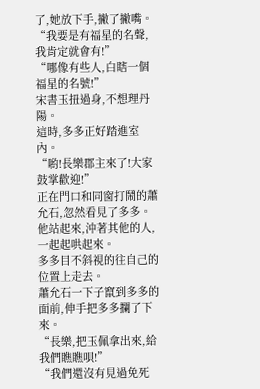了,她放下手,撇了撇嘴。
“我要是有福星的名聲,我肯定就會有!”
“哪像有些人,白瞎一個福星的名號!”
宋書玉扭過身,不想理丹陽。
這時,多多正好踏進室內。
“喲!長樂郡主來了!大家鼓掌歡迎!”
正在門口和同窗打鬧的蕭允石,忽然看見了多多。
他站起來,沖著其他的人,一起起哄起來。
多多目不斜視的往自己的位置上走去。
蕭允石一下子竄到多多的面前,伸手把多多攔了下來。
“長樂,把玉佩拿出來,給我們瞧瞧唄!”
“我們還沒有見過免死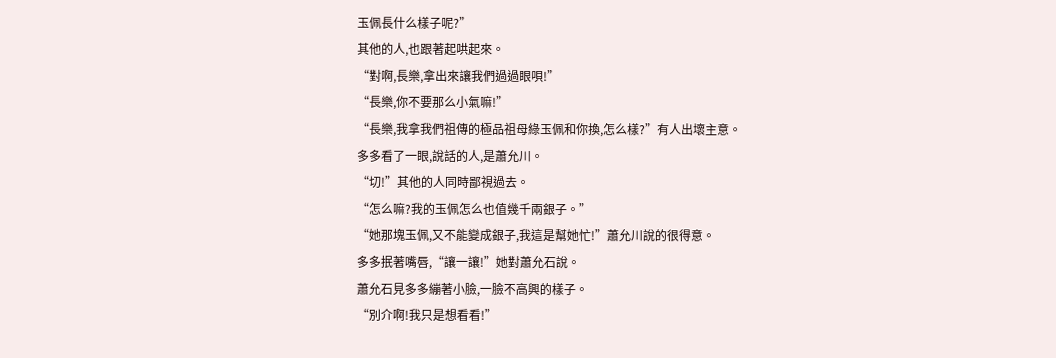玉佩長什么樣子呢?”
其他的人,也跟著起哄起來。
“對啊,長樂,拿出來讓我們過過眼唄!”
“長樂,你不要那么小氣嘛!”
“長樂,我拿我們祖傳的極品祖母綠玉佩和你換,怎么樣?”有人出壞主意。
多多看了一眼,說話的人,是蕭允川。
“切!”其他的人同時鄙視過去。
“怎么嘛?我的玉佩怎么也值幾千兩銀子。”
“她那塊玉佩,又不能變成銀子,我這是幫她忙!”蕭允川說的很得意。
多多抿著嘴唇,“讓一讓!”她對蕭允石說。
蕭允石見多多繃著小臉,一臉不高興的樣子。
“別介啊!我只是想看看!”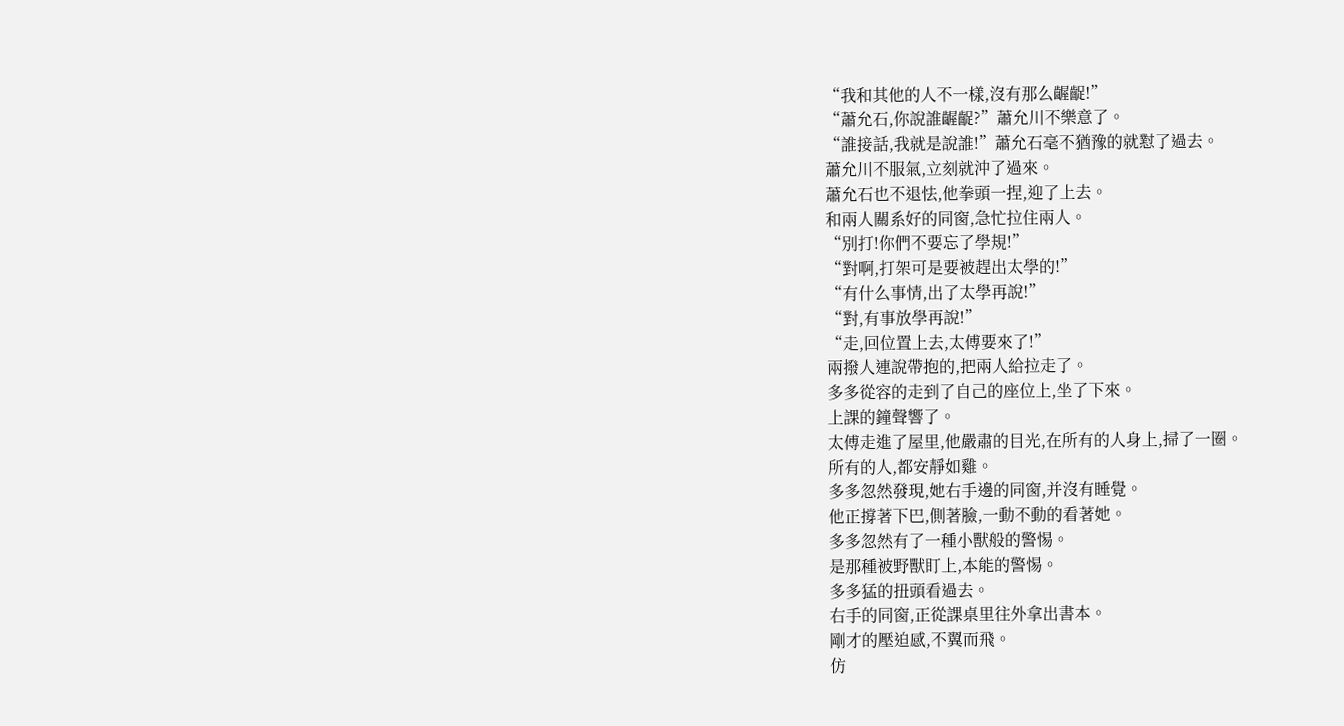“我和其他的人不一樣,沒有那么齷齪!”
“蕭允石,你說誰齷齪?”蕭允川不樂意了。
“誰接話,我就是說誰!”蕭允石毫不猶豫的就懟了過去。
蕭允川不服氣,立刻就沖了過來。
蕭允石也不退怯,他拳頭一捏,迎了上去。
和兩人關系好的同窗,急忙拉住兩人。
“別打!你們不要忘了學規!”
“對啊,打架可是要被趕出太學的!”
“有什么事情,出了太學再說!”
“對,有事放學再說!”
“走,回位置上去,太傅要來了!”
兩撥人連說帶抱的,把兩人給拉走了。
多多從容的走到了自己的座位上,坐了下來。
上課的鐘聲響了。
太傅走進了屋里,他嚴肅的目光,在所有的人身上,掃了一圈。
所有的人,都安靜如雞。
多多忽然發現,她右手邊的同窗,并沒有睡覺。
他正撐著下巴,側著臉,一動不動的看著她。
多多忽然有了一種小獸般的警惕。
是那種被野獸盯上,本能的警惕。
多多猛的扭頭看過去。
右手的同窗,正從課桌里往外拿出書本。
剛才的壓迫感,不翼而飛。
仿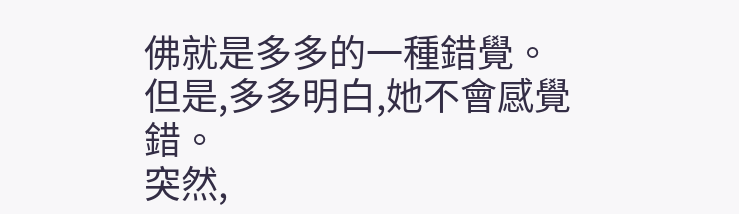佛就是多多的一種錯覺。
但是,多多明白,她不會感覺錯。
突然,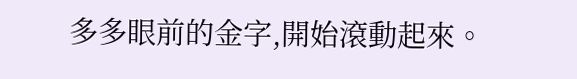多多眼前的金字,開始滾動起來。